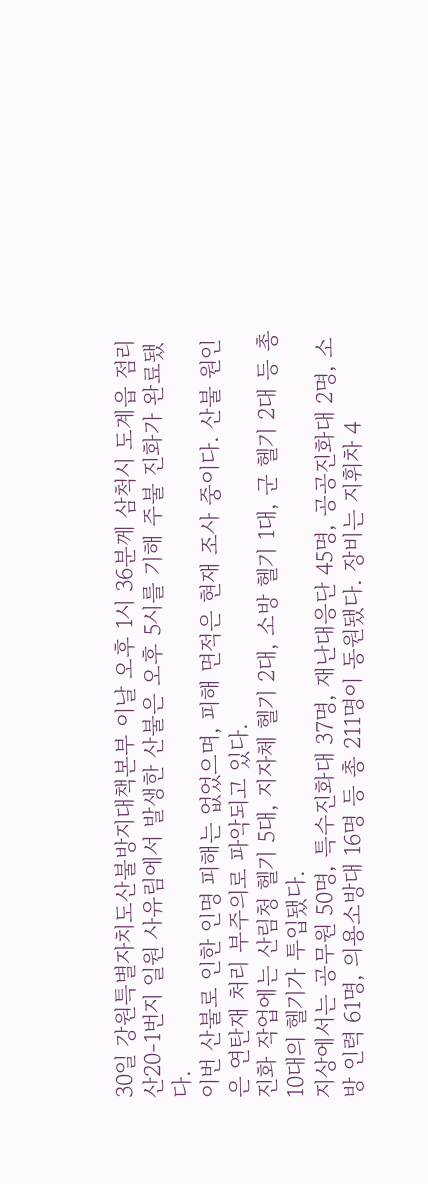30일 강원특별자치도산불방지대책본부 이날 오후 1시 36분께 삼척시 도계읍 점리 산20-1번지 일원 사유림에서 발생한 산불은 오후 5시를 기해 주불 진화가 완료됐다.
이번 산불로 인한 인명 피해는 없었으며, 피해 면적은 현재 조사 중이다. 산불 원인은 연탄재 처리 부주의로 파악되고 있다.
진화 작업에는 산림청 헬기 5대, 지자체 헬기 2대, 소방 헬기 1대, 군 헬기 2대 등 총 10대의 헬기가 투입됐다.
지상에서는 공무원 50명, 특수진화대 37명, 재난대응단 45명, 공공진화대 2명, 소방 인력 61명, 의용소방대 16명 등 총 211명이 동원됐다. 장비는 지휘차 4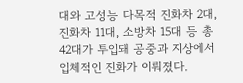대와 고성능 다목적 진화차 2대, 진화차 11대, 소방차 15대 등 총 42대가 투입돼 공중과 지상에서 입체적인 진화가 이뤄졌다.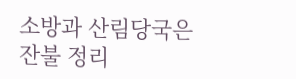소방과 산림당국은 잔불 정리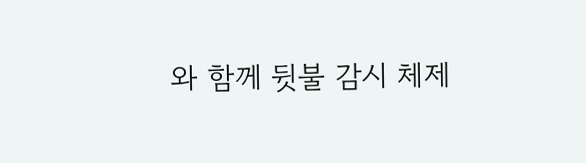와 함께 뒷불 감시 체제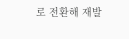로 전환해 재발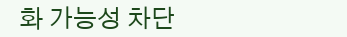화 가능성 차단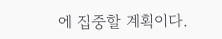에 집중할 계획이다.